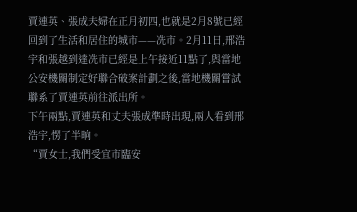賈連英、張成夫婦在正月初四,也就是2月8號已經回到了生活和居住的城市——冼市。2月11日,邢浩宇和張越到達冼市已經是上午接近11點了,與當地公安機關制定好聯合破案計劃之後,當地機關嘗試聯系了賈連英前往派出所。
下午兩點,賈連英和丈夫張成準時出現,兩人看到邢浩宇,愣了半晌。
“賈女士,我們受宜市臨安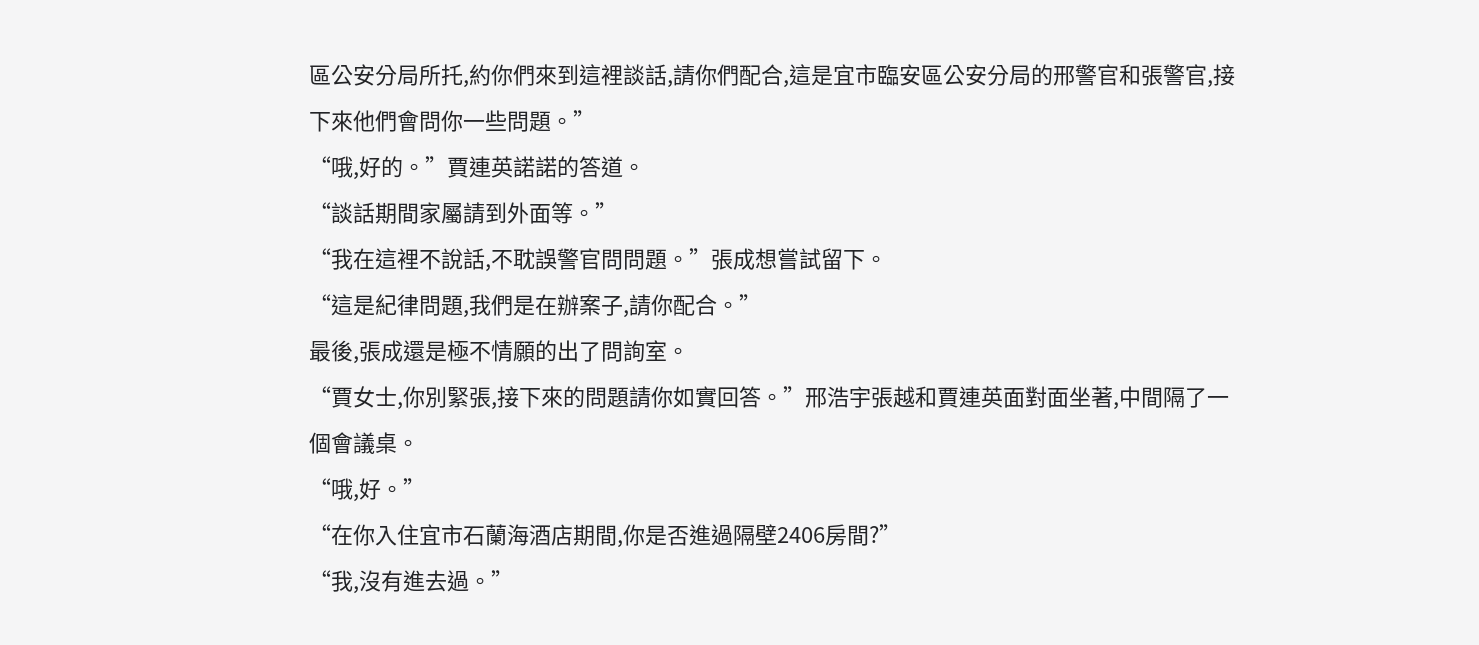區公安分局所托,約你們來到這裡談話,請你們配合,這是宜市臨安區公安分局的邢警官和張警官,接下來他們會問你一些問題。”
“哦,好的。”賈連英諾諾的答道。
“談話期間家屬請到外面等。”
“我在這裡不說話,不耽誤警官問問題。”張成想嘗試留下。
“這是紀律問題,我們是在辦案子,請你配合。”
最後,張成還是極不情願的出了問詢室。
“賈女士,你別緊張,接下來的問題請你如實回答。”邢浩宇張越和賈連英面對面坐著,中間隔了一個會議桌。
“哦,好。”
“在你入住宜市石蘭海酒店期間,你是否進過隔壁2406房間?”
“我,沒有進去過。”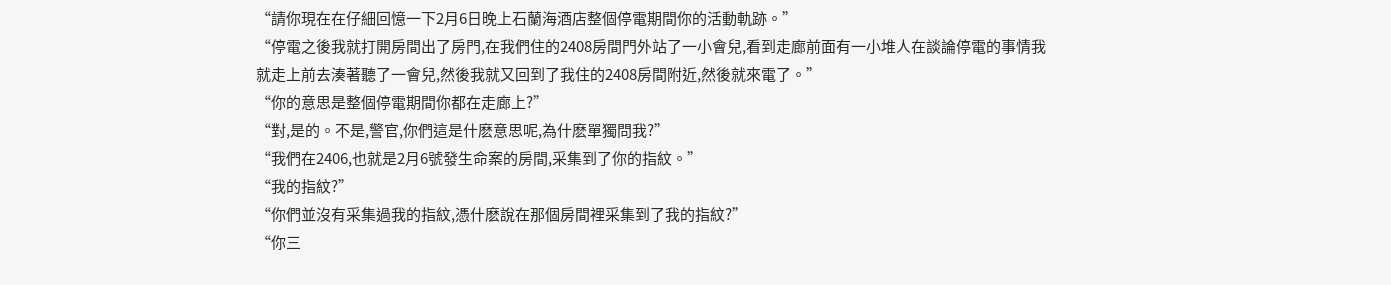“請你現在在仔細回憶一下2月6日晚上石蘭海酒店整個停電期間你的活動軌跡。”
“停電之後我就打開房間出了房門,在我們住的2408房間門外站了一小會兒,看到走廊前面有一小堆人在談論停電的事情我就走上前去湊著聽了一會兒,然後我就又回到了我住的2408房間附近,然後就來電了。”
“你的意思是整個停電期間你都在走廊上?”
“對,是的。不是,警官,你們這是什麽意思呢,為什麽單獨問我?”
“我們在2406,也就是2月6號發生命案的房間,采集到了你的指紋。”
“我的指紋?”
“你們並沒有采集過我的指紋,憑什麽說在那個房間裡采集到了我的指紋?”
“你三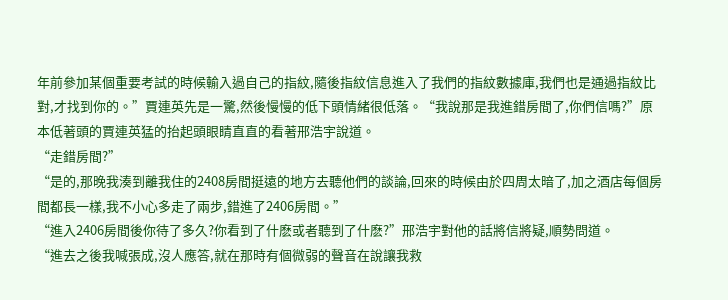年前參加某個重要考試的時候輸入過自己的指紋,隨後指紋信息進入了我們的指紋數據庫,我們也是通過指紋比對,才找到你的。”賈連英先是一驚,然後慢慢的低下頭情緒很低落。“我說那是我進錯房間了,你們信嗎?”原本低著頭的賈連英猛的抬起頭眼睛直直的看著邢浩宇說道。
“走錯房間?”
“是的,那晚我湊到離我住的2408房間挺遠的地方去聽他們的談論,回來的時候由於四周太暗了,加之酒店每個房間都長一樣,我不小心多走了兩步,錯進了2406房間。”
“進入2406房間後你待了多久?你看到了什麽或者聽到了什麽?”邢浩宇對他的話將信將疑,順勢問道。
“進去之後我喊張成,沒人應答,就在那時有個微弱的聲音在說讓我救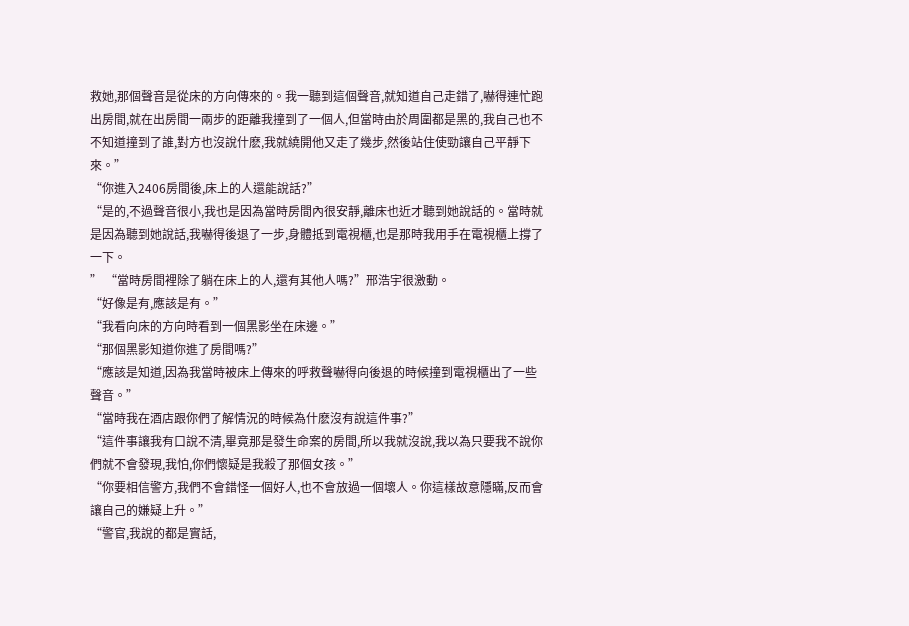救她,那個聲音是從床的方向傳來的。我一聽到這個聲音,就知道自己走錯了,嚇得連忙跑出房間,就在出房間一兩步的距離我撞到了一個人,但當時由於周圍都是黑的,我自己也不不知道撞到了誰,對方也沒說什麽,我就繞開他又走了幾步,然後站住使勁讓自己平靜下來。”
“你進入2406房間後,床上的人還能說話?”
“是的,不過聲音很小,我也是因為當時房間內很安靜,離床也近才聽到她說話的。當時就是因為聽到她說話,我嚇得後退了一步,身體抵到電視櫃,也是那時我用手在電視櫃上撐了一下。
” “當時房間裡除了躺在床上的人,還有其他人嗎?”邢浩宇很激動。
“好像是有,應該是有。”
“我看向床的方向時看到一個黑影坐在床邊。”
“那個黑影知道你進了房間嗎?”
“應該是知道,因為我當時被床上傳來的呼救聲嚇得向後退的時候撞到電視櫃出了一些聲音。”
“當時我在酒店跟你們了解情況的時候為什麽沒有說這件事?”
“這件事讓我有口說不清,畢竟那是發生命案的房間,所以我就沒說,我以為只要我不說你們就不會發現,我怕,你們懷疑是我殺了那個女孩。”
“你要相信警方,我們不會錯怪一個好人,也不會放過一個壞人。你這樣故意隱瞞,反而會讓自己的嫌疑上升。”
“警官,我說的都是實話,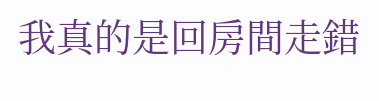我真的是回房間走錯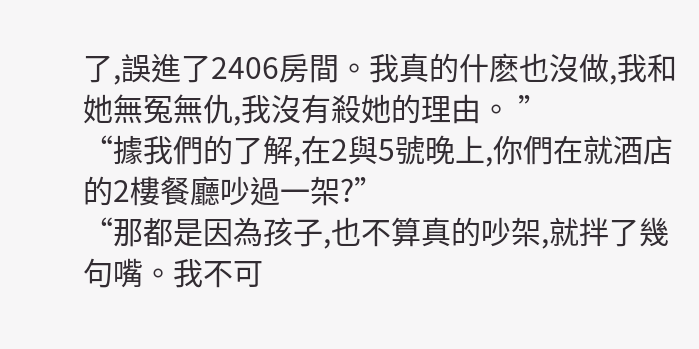了,誤進了2406房間。我真的什麽也沒做,我和她無冤無仇,我沒有殺她的理由。 ”
“據我們的了解,在2與5號晚上,你們在就酒店的2樓餐廳吵過一架?”
“那都是因為孩子,也不算真的吵架,就拌了幾句嘴。我不可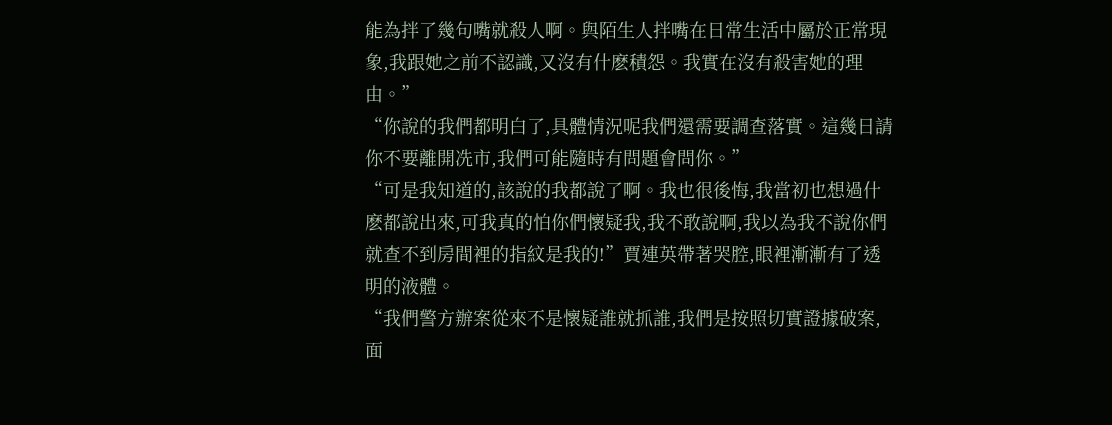能為拌了幾句嘴就殺人啊。與陌生人拌嘴在日常生活中屬於正常現象,我跟她之前不認識,又沒有什麽積怨。我實在沒有殺害她的理由。”
“你說的我們都明白了,具體情況呢我們還需要調查落實。這幾日請你不要離開冼市,我們可能隨時有問題會問你。”
“可是我知道的,該說的我都說了啊。我也很後悔,我當初也想過什麽都說出來,可我真的怕你們懷疑我,我不敢說啊,我以為我不說你們就查不到房間裡的指紋是我的!”賈連英帶著哭腔,眼裡漸漸有了透明的液體。
“我們警方辦案從來不是懷疑誰就抓誰,我們是按照切實證據破案,面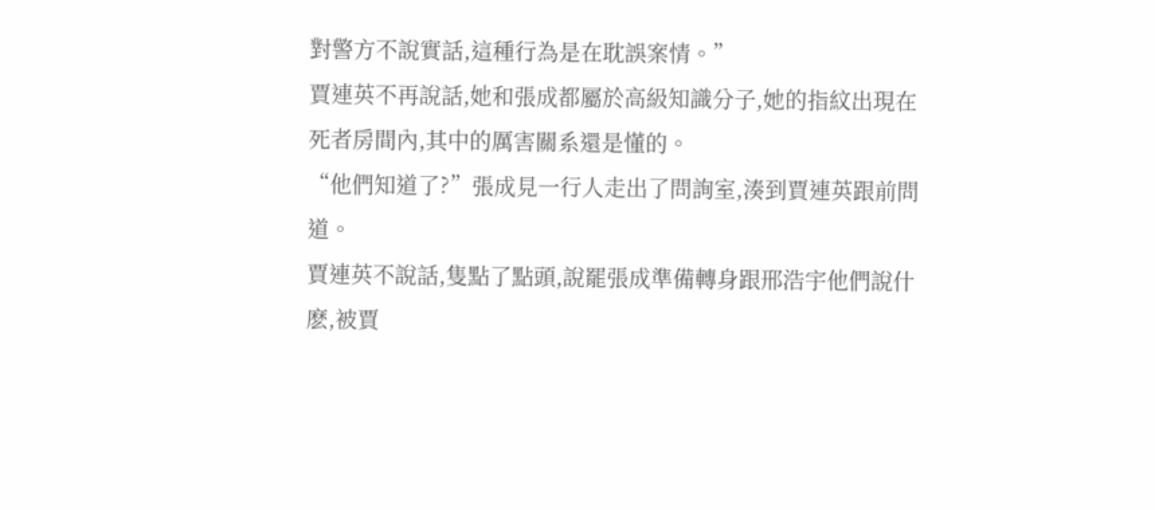對警方不說實話,這種行為是在耽誤案情。”
賈連英不再說話,她和張成都屬於高級知識分子,她的指紋出現在死者房間內,其中的厲害關系還是懂的。
“他們知道了?”張成見一行人走出了問詢室,湊到賈連英跟前問道。
賈連英不說話,隻點了點頭,說罷張成準備轉身跟邢浩宇他們說什麽,被賈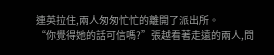連英拉住,兩人匆匆忙忙的離開了派出所。
“你覺得她的話可信嗎?”張越看著走遠的兩人,問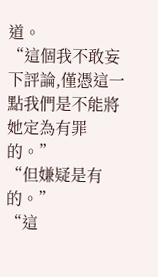道。
“這個我不敢妄下評論,僅憑這一點我們是不能將她定為有罪的。”
“但嫌疑是有的。”
“這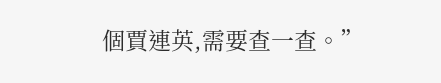個賈連英,需要查一查。”